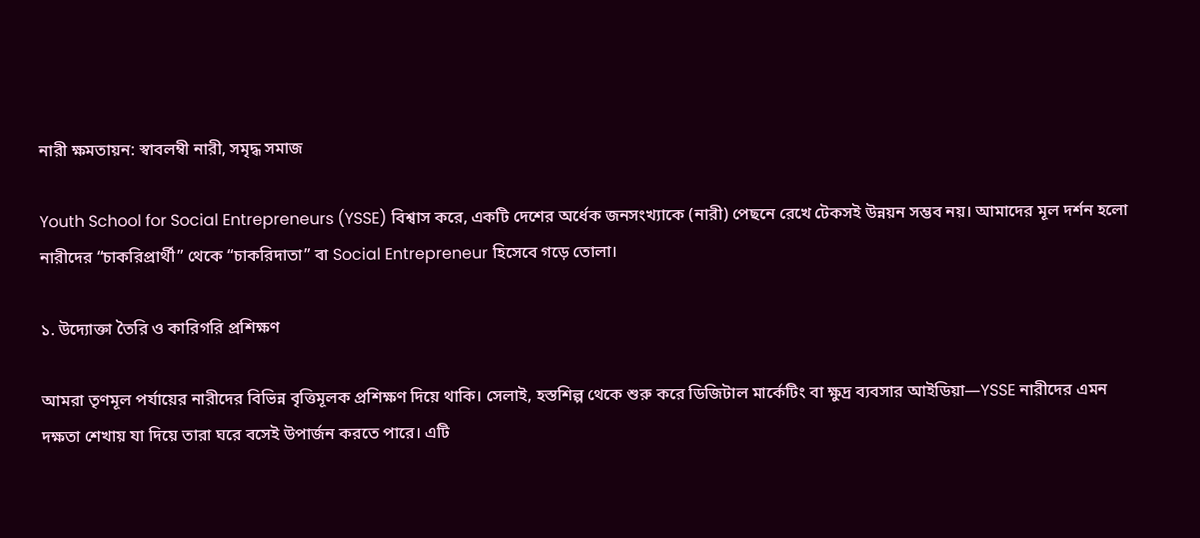নারী ক্ষমতায়ন: স্বাবলম্বী নারী, সমৃদ্ধ সমাজ

Youth School for Social Entrepreneurs (YSSE) বিশ্বাস করে, একটি দেশের অর্ধেক জনসংখ্যাকে (নারী) পেছনে রেখে টেকসই উন্নয়ন সম্ভব নয়। আমাদের মূল দর্শন হলো নারীদের “চাকরিপ্রার্থী” থেকে “চাকরিদাতা” বা Social Entrepreneur হিসেবে গড়ে তোলা।

১. উদ্যোক্তা তৈরি ও কারিগরি প্রশিক্ষণ

আমরা তৃণমূল পর্যায়ের নারীদের বিভিন্ন বৃত্তিমূলক প্রশিক্ষণ দিয়ে থাকি। সেলাই, হস্তশিল্প থেকে শুরু করে ডিজিটাল মার্কেটিং বা ক্ষুদ্র ব্যবসার আইডিয়া—YSSE নারীদের এমন দক্ষতা শেখায় যা দিয়ে তারা ঘরে বসেই উপার্জন করতে পারে। এটি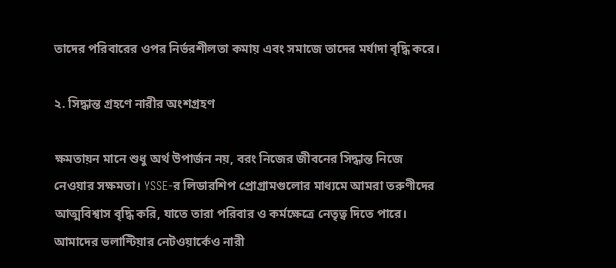তাদের পরিবারের ওপর নির্ভরশীলতা কমায় এবং সমাজে তাদের মর্যাদা বৃদ্ধি করে।

২. সিদ্ধান্ত গ্রহণে নারীর অংশগ্রহণ

ক্ষমতায়ন মানে শুধু অর্থ উপার্জন নয়, বরং নিজের জীবনের সিদ্ধান্ত নিজে নেওয়ার সক্ষমতা। YSSE-র লিডারশিপ প্রোগ্রামগুলোর মাধ্যমে আমরা তরুণীদের আত্মবিশ্বাস বৃদ্ধি করি, যাতে তারা পরিবার ও কর্মক্ষেত্রে নেতৃত্ব দিতে পারে। আমাদের ভলান্টিয়ার নেটওয়ার্কেও নারী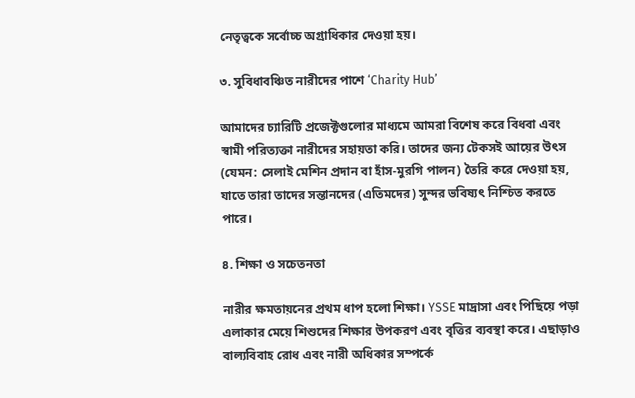নেতৃত্বকে সর্বোচ্চ অগ্রাধিকার দেওয়া হয়।

৩. সুবিধাবঞ্চিত নারীদের পাশে ‘Charity Hub’

আমাদের চ্যারিটি প্রজেক্টগুলোর মাধ্যমে আমরা বিশেষ করে বিধবা এবং স্বামী পরিত্যক্তা নারীদের সহায়তা করি। তাদের জন্য টেকসই আয়ের উৎস (যেমন: সেলাই মেশিন প্রদান বা হাঁস-মুরগি পালন) তৈরি করে দেওয়া হয়, যাতে তারা তাদের সন্তানদের (এতিমদের) সুন্দর ভবিষ্যৎ নিশ্চিত করতে পারে।

৪. শিক্ষা ও সচেতনতা

নারীর ক্ষমতায়নের প্রথম ধাপ হলো শিক্ষা। YSSE মাদ্রাসা এবং পিছিয়ে পড়া এলাকার মেয়ে শিশুদের শিক্ষার উপকরণ এবং বৃত্তির ব্যবস্থা করে। এছাড়াও বাল্যবিবাহ রোধ এবং নারী অধিকার সম্পর্কে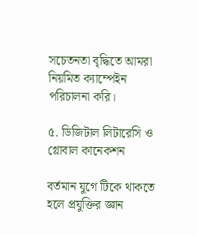সচেতনতা বৃদ্ধিতে আমরা নিয়মিত ক্যাম্পেইন পরিচালনা করি।

৫. ডিজিটাল লিটারেসি ও গ্লোবাল কানেকশন

বর্তমান যুগে টিকে থাকতে হলে প্রযুক্তির জ্ঞান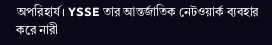অপরিহার্য। YSSE তার আন্তর্জাতিক নেটওয়ার্ক ব্যবহার করে নারী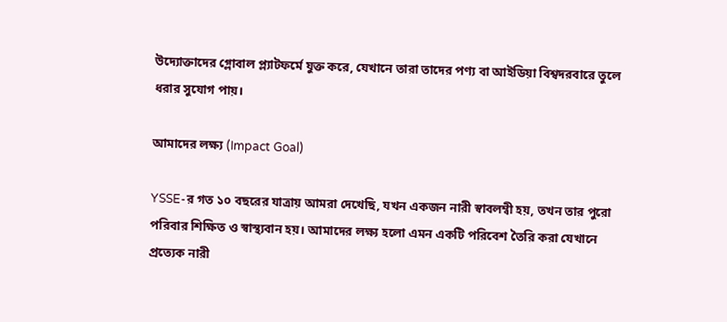উদ্যোক্তাদের গ্লোবাল প্ল্যাটফর্মে যুক্ত করে, যেখানে তারা তাদের পণ্য বা আইডিয়া বিশ্বদরবারে তুলে ধরার সুযোগ পায়।

আমাদের লক্ষ্য (Impact Goal)

YSSE-র গত ১০ বছরের যাত্রায় আমরা দেখেছি, যখন একজন নারী স্বাবলম্বী হয়, তখন তার পুরো পরিবার শিক্ষিত ও স্বাস্থ্যবান হয়। আমাদের লক্ষ্য হলো এমন একটি পরিবেশ তৈরি করা যেখানে প্রত্যেক নারী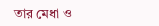তার মেধা ও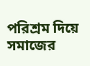পরিশ্রম দিয়ে সমাজের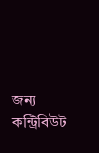জন্য কন্ট্রিবিউট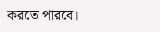করতে পারবে।